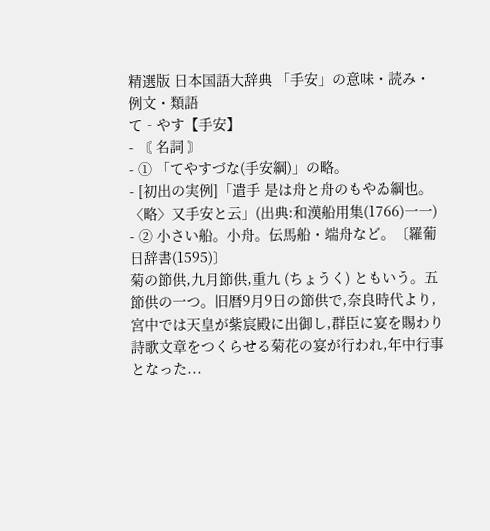精選版 日本国語大辞典 「手安」の意味・読み・例文・類語
て‐やす【手安】
- 〘 名詞 〙
- ① 「てやすづな(手安綱)」の略。
- [初出の実例]「遣手 是は舟と舟のもやゐ綱也。〈略〉又手安と云」(出典:和漢船用集(1766)一一)
- ② 小さい船。小舟。伝馬船・端舟など。〔羅葡日辞書(1595)〕
菊の節供,九月節供,重九 (ちょうく) ともいう。五節供の一つ。旧暦9月9日の節供で,奈良時代より,宮中では天皇が紫宸殿に出御し,群臣に宴を賜わり詩歌文章をつくらせる菊花の宴が行われ,年中行事となった...